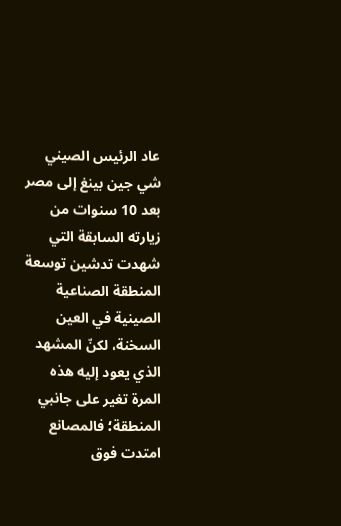عاد الرئيس الصيني شي جين بينغ إلى مصر بعد 10 سنوات من زيارته السابقة التي شهدت تدشين توسعة المنطقة الصناعية الصينية في العين السخنة، لكنّ المشهد الذي يعود إليه هذه المرة تغير على جانبي المنطقة؛ فالمصانع امتدت فوق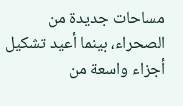مساحات جديدة من الصحراء، بينما أعيد تشكيل أجزاء واسعة من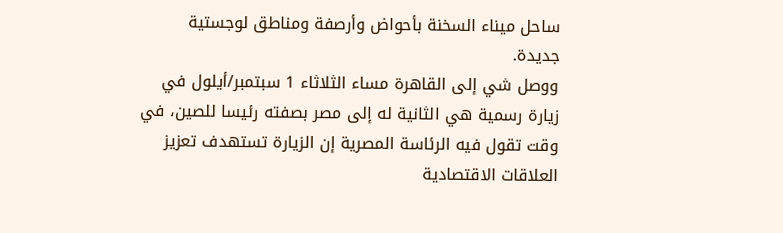ساحل ميناء السخنة بأحواض وأرصفة ومناطق لوجستية جديدة.
ووصل شي إلى القاهرة مساء الثلاثاء 1 سبتمبر/أيلول في زيارة رسمية هي الثانية له إلى مصر بصفته رئيسا للصين، في وقت تقول فيه الرئاسة المصرية إن الزيارة تستهدف تعزيز العلاقات الاقتصادية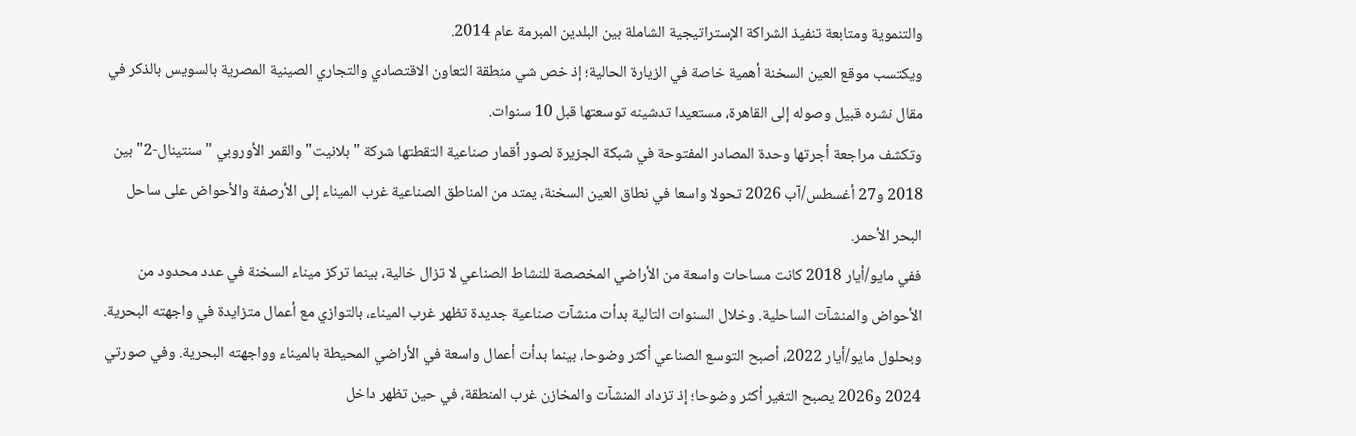والتنموية ومتابعة تنفيذ الشراكة الإستراتيجية الشاملة بين البلدين المبرمة عام 2014.
ويكتسب موقع العين السخنة أهمية خاصة في الزيارة الحالية؛ إذ خص شي منطقة التعاون الاقتصادي والتجاري الصينية المصرية بالسويس بالذكر في مقال نشره قبيل وصوله إلى القاهرة، مستعيدا تدشينه توسعتها قبل 10 سنوات.
وتكشف مراجعة أجرتها وحدة المصادر المفتوحة في شبكة الجزيرة لصور أقمار صناعية التقطتها شركة "بلانيت" والقمر الأوروبي "سنتينال-2" بين 2018 و27 أغسطس/آب 2026 تحولا واسعا في نطاق العين السخنة، يمتد من المناطق الصناعية غرب الميناء إلى الأرصفة والأحواض على ساحل البحر الأحمر.
ففي مايو/أيار 2018 كانت مساحات واسعة من الأراضي المخصصة للنشاط الصناعي لا تزال خالية، بينما تركز ميناء السخنة في عدد محدود من الأحواض والمنشآت الساحلية. وخلال السنوات التالية بدأت منشآت صناعية جديدة تظهر غرب الميناء، بالتوازي مع أعمال متزايدة في واجهته البحرية.
وبحلول مايو/أيار 2022، أصبح التوسع الصناعي أكثر وضوحا، بينما بدأت أعمال واسعة في الأراضي المحيطة بالميناء وواجهته البحرية. وفي صورتي 2024 و2026 يصبح التغير أكثر وضوحا؛ إذ تزداد المنشآت والمخازن غرب المنطقة، في حين تظهر داخل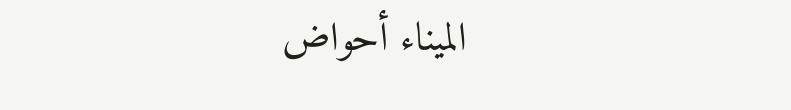الميناء أحواض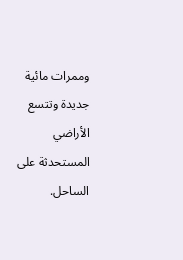وممرات مائية جديدة وتتسع الأراضي المستحدثة على الساحل.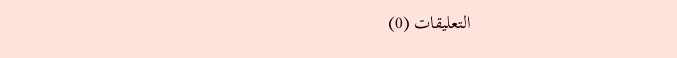التعليقات (0)